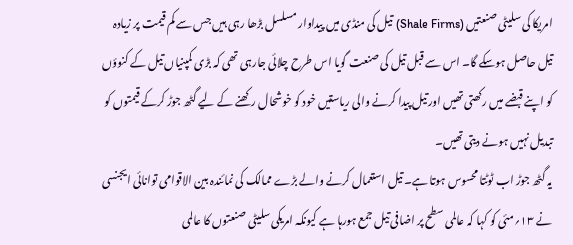امریکا کی سلیٹی صنعتیں (Shale Firms) تیل کی منڈی میں پیداوار مسلسل بڑھا رہی ہیں جس سے کم قیمت پر زیادہ تیل حاصل ہوسکے گا۔ اس سے قبل تیل کی صنعت گویا اس طرح چلائی جارہی تھی کہ بڑی کمپنیاں تیل کے کنوؤں کو اپنے قبضے میں رکھتی تھیں اور تیل پیدا کرنے والی ریاستیں خود کو خوشحال رکھنے کے لیے گٹھ جوڑ کرکے قیمتوں کو تبدیل نہیں ہونے دیتی تھیں۔
یہ گٹھ جوڑ اب ٹوٹتا محسوس ہوتا ہے۔ تیل استعمال کرنے والے بڑے ممالک کی نمائندہ بین الاقوامی توانائی ایجنسی نے ۱۳؍مئی کو کہا کہ عالمی سطح پر اضافی تیل جمع ہورہا ہے کیونکہ امریکی سلیٹی صنعتوں کا عالمی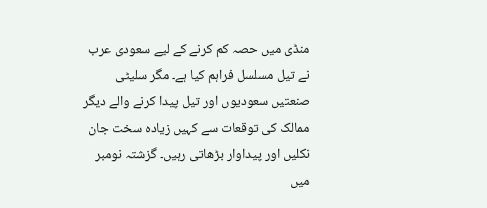منڈی میں حصہ کم کرنے کے لیے سعودی عرب نے تیل مسلسل فراہم کیا ہے۔ مگر سلیٹی صنعتیں سعودیوں اور تیل پیدا کرنے والے دیگر ممالک کی توقعات سے کہیں زیادہ سخت جان نکلیں اور پیداوار بڑھاتی رہیں۔ گزشتہ نومبر میں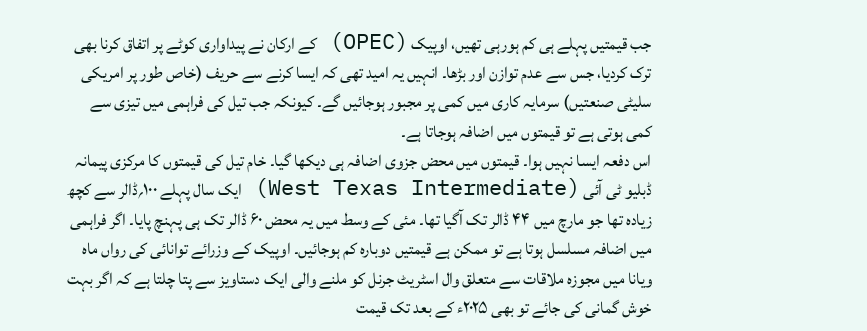جب قیمتیں پہلے ہی کم ہورہی تھیں، اوپیک (OPEC) کے ارکان نے پیداواری کوٹے پر اتفاق کرنا بھی ترک کردیا، جس سے عدم توازن اور بڑھا۔ انہیں یہ امید تھی کہ ایسا کرنے سے حریف (خاص طور پر امریکی سلیٹی صنعتیں) سرمایہ کاری میں کمی پر مجبور ہوجائیں گے۔ کیونکہ جب تیل کی فراہمی میں تیزی سے کمی ہوتی ہے تو قیمتوں میں اضافہ ہوجاتا ہے۔
اس دفعہ ایسا نہیں ہوا۔ قیمتوں میں محض جزوی اضافہ ہی دیکھا گیا۔ خام تیل کی قیمتوں کا مرکزی پیمانہ ڈبلیو ٹی آئی (West Texas Intermediate) ایک سال پہلے ۱۰۰؍ڈالر سے کچھ زیادہ تھا جو مارچ میں ۴۴ ڈالر تک آگیا تھا۔ مئی کے وسط میں یہ محض ۶۰ ڈالر تک ہی پہنچ پایا۔ اگر فراہمی میں اضافہ مسلسل ہوتا ہے تو ممکن ہے قیمتیں دوبارہ کم ہوجائیں۔ اوپیک کے وزرائے توانائی کی رواں ماہ ویانا میں مجوزہ ملاقات سے متعلق وال اسٹریٹ جرنل کو ملنے والی ایک دستاویز سے پتا چلتا ہے کہ اگر بہت خوش گمانی کی جائے تو بھی ۲۰۲۵ء کے بعد تک قیمت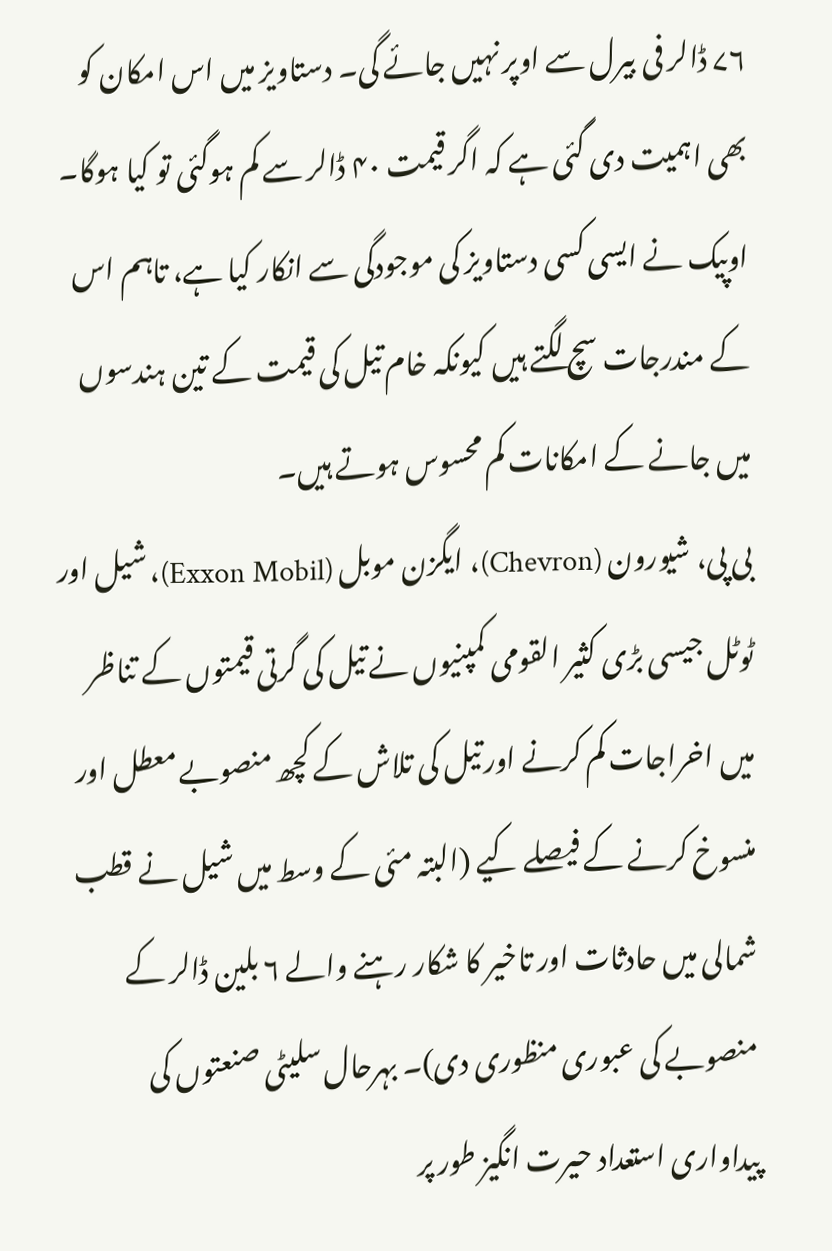۷۶ ڈالر فی بیرل سے اوپر نہیں جائے گی۔ دستاویز میں اس امکان کو بھی اہمیت دی گئی ہے کہ اگر قیمت ۴۰ ڈالر سے کم ہوگئی تو کیا ہوگا۔ اوپیک نے ایسی کسی دستاویز کی موجودگی سے انکار کیا ہے، تاہم اس کے مندرجات سچ لگتے ہیں کیونکہ خام تیل کی قیمت کے تین ہندسوں میں جانے کے امکانات کم محسوس ہوتے ہیں۔
بی پی، شیورون (Chevron)، ایگزن موبل (Exxon Mobil)، شیل اور ٹوٹل جیسی بڑی کثیر القومی کمپنیوں نے تیل کی گرتی قیمتوں کے تناظر میں اخراجات کم کرنے اور تیل کی تلاش کے کچھ منصوبے معطل اور منسوخ کرنے کے فیصلے کیے (البتہ مئی کے وسط میں شیل نے قطب شمالی میں حادثات اور تاخیر کا شکار رہنے والے ۶ بلین ڈالر کے منصوبے کی عبوری منظوری دی)۔ بہرحال سلیٹی صنعتوں کی پیداواری استعداد حیرت انگیز طور پر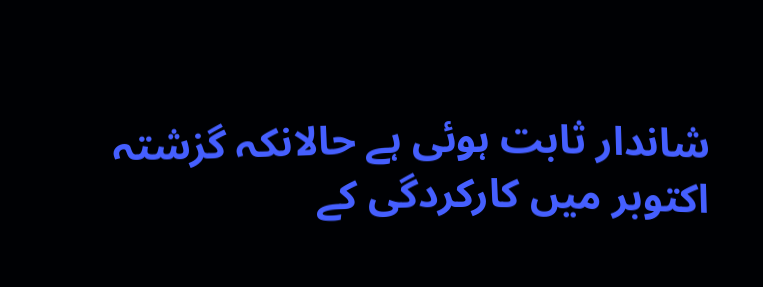شاندار ثابت ہوئی ہے حالانکہ گزشتہ اکتوبر میں کارکردگی کے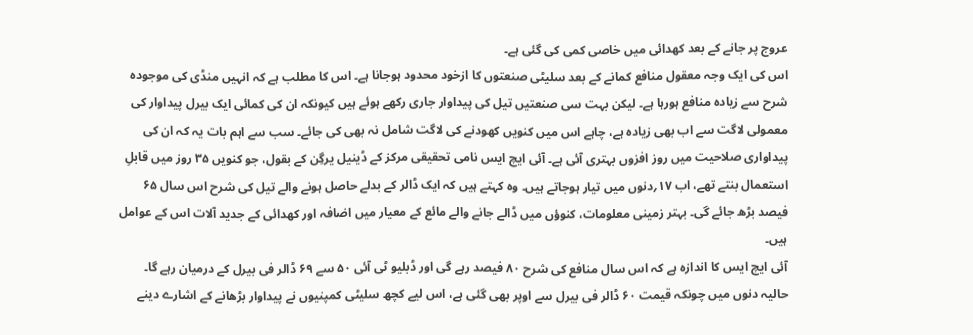عروج پر جانے کے بعد کھدائی میں خاصی کمی کی گئی ہے۔
اس کی ایک وجہ معقول منافع کمانے کے بعد سلیٹی صنعتوں کا ازخود محدود ہوجانا ہے۔ اس کا مطلب ہے کہ انہیں منڈی کی موجودہ شرح سے زیادہ منافع ہورہا ہے۔ لیکن بہت سی صنعتیں تیل کی پیداوار جاری رکھے ہوئے ہیں کیونکہ ان کی کمائی ایک بیرل پیداوار کی معمولی لاگت سے اب بھی زیادہ ہے، چاہے اس میں کنویں کھودنے کی لاگت شامل نہ بھی کی جائے۔ سب سے اہم بات یہ کہ ان کی پیداواری صلاحیت میں روز افزوں بہتری آئی ہے۔ آئی ایچ ایس نامی تحقیقی مرکز کے ڈینیل یرگِن کے بقول، جو کنویں ۳۵ روز میں قابلِ استعمال بنتے تھے، اب ۱۷؍دنوں میں تیار ہوجاتے ہیں۔ وہ کہتے ہیں کہ ایک ڈالر کے بدلے حاصل ہونے والے تیل کی شرح اس سال ۶۵ فیصد بڑھ جائے گی۔ بہتر زمینی معلومات، کنوؤں میں ڈالے جانے والے مائع کے معیار میں اضافہ اور کھدائی کے جدید آلات اس کے عوامل ہیں۔
آئی ایچ ایس کا اندازہ ہے کہ اس سال منافع کی شرح ۸۰ فیصد رہے گی اور ڈبلیو ٹی آئی ۵۰ سے ۶۹ ڈالر فی بیرل کے درمیان رہے گا۔ حالیہ دنوں میں چونکہ قیمت ۶۰ ڈالر فی بیرل سے اوپر بھی گئی ہے، اس لیے کچھ سلیٹی کمپنیوں نے پیداوار بڑھانے کے اشارے دینے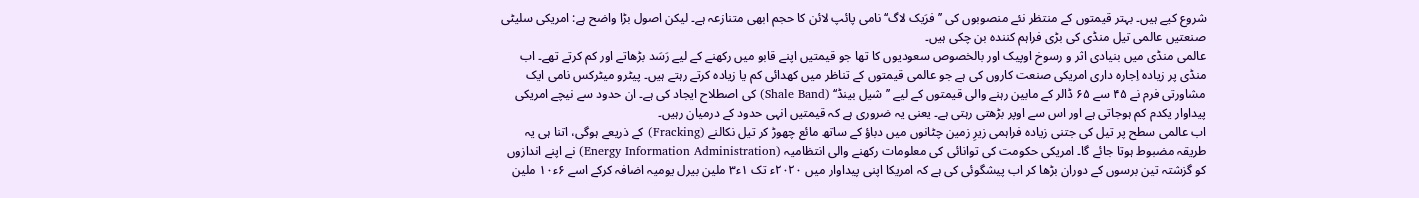شروع کیے ہیں۔ بہتر قیمتوں کے منتظر نئے منصوبوں کی ’’فرَیک لاگ‘‘ نامی پائپ لائن کا حجم ابھی متنازعہ ہے۔ لیکن اصول بڑا واضح ہے: امریکی سلیٹی صنعتیں عالمی تیل منڈی کی بڑی فراہم کنندہ بن چکی ہیں۔
عالمی منڈی میں بنیادی اثر و رسوخ اوپیک اور بالخصوص سعودیوں کا تھا جو قیمتیں اپنے قابو میں رکھنے کے لیے رَسَد بڑھاتے اور کم کرتے تھے۔ اب منڈی پر زیادہ اِجارہ داری امریکی صنعت کاروں کی ہے جو عالمی قیمتوں کے تناظر میں کھدائی کم یا زیادہ کرتے رہتے ہیں۔ پیٹرو میٹرکس نامی ایک مشاورتی فرم نے ۴۵ سے ۶۵ ڈالر کے مابین رہنے والی قیمتوں کے لیے ’’شیل بینڈ‘‘ (Shale Band) کی اصطلاح ایجاد کی ہے۔ ان حدود سے نیچے امریکی پیداوار یکدم کم ہوجاتی ہے اور اس سے اوپر بڑھتی رہتی ہے۔ یعنی یہ ضروری ہے کہ قیمتیں انہی حدود کے درمیان رہیں۔
اب عالمی سطح پر تیل کی جتنی زیادہ فراہمی زیرِ زمین چٹانوں میں دباؤ کے ساتھ مائع چھوڑ کر تیل نکالنے (Fracking) کے ذریعے ہوگی، اتنا ہی یہ طریقہ مضبوط ہوتا جائے گا۔ امریکی حکومت کی توانائی کی معلومات رکھنے والی انتظامیہ (Energy Information Administration) نے اپنے اندازوں کو گزشتہ تین برسوں کے دوران بڑھا کر اب پیشگوئی کی ہے کہ امریکا اپنی پیداوار میں ۲۰۲۰ء تک ۱ء۳ ملین بیرل یومیہ اضافہ کرکے اسے ۶ء۱۰ ملین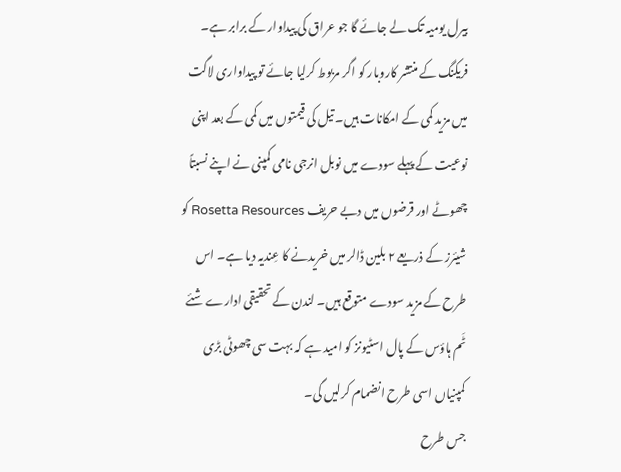بیرل یومیہ تک لے جائے گا جو عراق کی پیداوار کے برابر ہے۔ فریکنگ کے منتشر کاروبار کو اگر مربوط کرلیا جائے تو پیداواری لاگت میں مزید کمی کے امکانات ہیں۔ تیل کی قیمتوں میں کمی کے بعد اپنی نوعیت کے پہلے سودے میں نوبل انرجی نامی کمپنی نے اپنے نسبتاً چھوٹے اور قرضوں میں دبے حریف Rosetta Resources کو شیئرز کے ذریعے ۲ بلین ڈالر میں خریدنے کا عِندیہ دیا ہے۔ اس طرح کے مزید سودے متوقع ہیں۔ لندن کے تحقیقی ادارے شئے ٹَم ہاؤس کے پال اسٹیونز کو امید ہے کہ بہت سی چھوٹی بڑی کمپنیاں اسی طرح انضمام کرلیں گی۔
جس طرح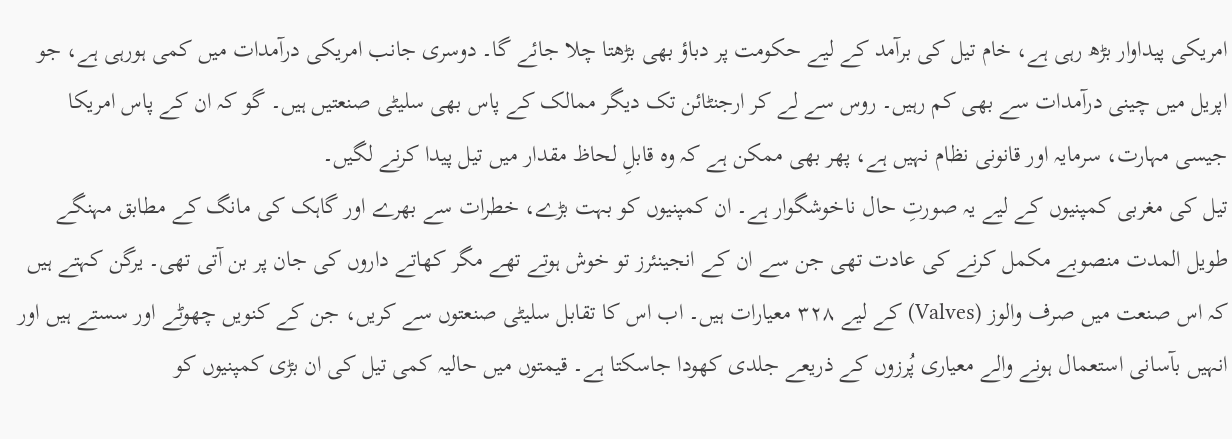امریکی پیداوار بڑھ رہی ہے، خام تیل کی برآمد کے لیے حکومت پر دباؤ بھی بڑھتا چلا جائے گا۔ دوسری جانب امریکی درآمدات میں کمی ہورہی ہے، جو اپریل میں چینی درآمدات سے بھی کم رہیں۔ روس سے لے کر ارجنٹائن تک دیگر ممالک کے پاس بھی سلیٹی صنعتیں ہیں۔ گو کہ ان کے پاس امریکا جیسی مہارت، سرمایہ اور قانونی نظام نہیں ہے، پھر بھی ممکن ہے کہ وہ قابلِ لحاظ مقدار میں تیل پیدا کرنے لگیں۔
تیل کی مغربی کمپنیوں کے لیے یہ صورتِ حال ناخوشگوار ہے۔ ان کمپنیوں کو بہت بڑے، خطرات سے بھرے اور گاہک کی مانگ کے مطابق مہنگے طویل المدت منصوبے مکمل کرنے کی عادت تھی جن سے ان کے انجینئرز تو خوش ہوتے تھے مگر کھاتے داروں کی جان پر بن آتی تھی۔ یرگن کہتے ہیں کہ اس صنعت میں صرف والوز (Valves) کے لیے ۳۲۸ معیارات ہیں۔ اب اس کا تقابل سلیٹی صنعتوں سے کریں، جن کے کنویں چھوٹے اور سستے ہیں اور انہیں بآسانی استعمال ہونے والے معیاری پُرزوں کے ذریعے جلدی کھودا جاسکتا ہے۔ قیمتوں میں حالیہ کمی تیل کی ان بڑی کمپنیوں کو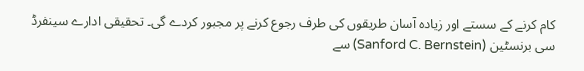کام کرنے کے سستے اور زیادہ آسان طریقوں کی طرف رجوع کرنے پر مجبور کردے گی۔ تحقیقی ادارے سینفرڈ سی برنسٹین (Sanford C. Bernstein) سے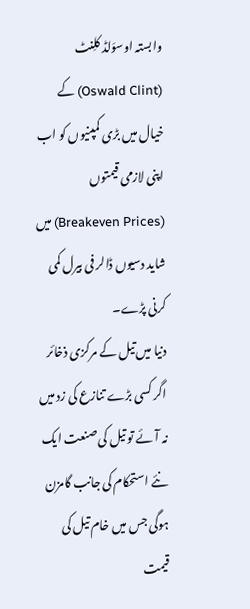وابستہ اوسوَلڈ کلِنٹ (Oswald Clint) کے خیال میں بڑی کمپنیوں کو اب اپنی لازمی قیمتوں (Breakeven Prices) میں شاید دسیوں ڈالر فی بیرل کمی کرنی پڑے۔
دنیا میں تیل کے مرکزی ذخائر اگر کسی بڑے تنازع کی زد میں نہ آئے تو تیل کی صنعت ایک نئے استحکام کی جانب گامزن ہوگی جس میں خام تیل کی قیمت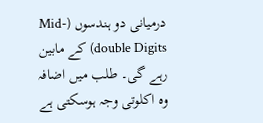درمیانی دو ہندسوں (Mid-double Digits) کے مابین رہے گی۔ طلب میں اضافہ وہ اکلوتی وجہ ہوسکتی ہے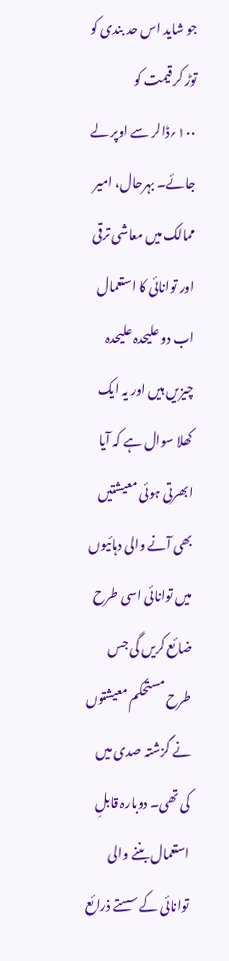جو شاید اس حد بندی کو توڑ کر قیمت کو ۱۰۰؍ڈالر سے اوپر لے جائے۔ بہرحال، امیر ممالک میں معاشی ترقی اور توانائی کا استعمال اب دو علیحدہ علیحدہ چیزیں ہیں اور یہ ایک کھلا سوال ہے کہ آیا ابھرتی ہوئی معیشتیں بھی آنے والی دہائیوں میں توانائی اسی طرح ضائع کریں گی جس طرح مستحکم معیشتوں نے گزشتہ صدی میں کی تھی۔ دوبارہ قابلِ استعمال بننے والی توانائی کے سستے ذرائع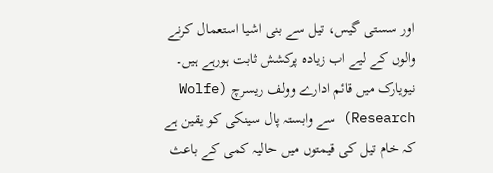اور سستی گیس، تیل سے بنی اشیا استعمال کرنے والوں کے لیے اب زیادہ پرکشش ثابت ہورہے ہیں۔
نیویارک میں قائم ادارے وولف ریسرچ (Wolfe Research) سے وابستہ پال سینکی کو یقین ہے کہ خام تیل کی قیمتوں میں حالیہ کمی کے باعث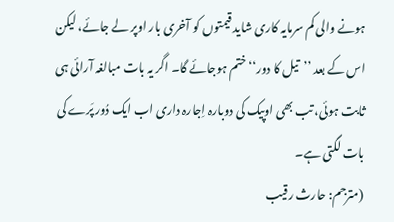ہونے والی کم سرمایہ کاری شاید قیمتوں کو آخری بار اوپر لے جائے، لیکن اس کے بعد ’’تیل کا دور‘‘ ختم ہوجائے گا۔ اگر یہ بات مبالغہ آرائی ہی ثابت ہوئی، تب بھی اوپیک کی دوبارہ اِجارہ داری اب ایک دُور پَرے کی بات لگتی ہے۔
(مترجم: حارث رقیب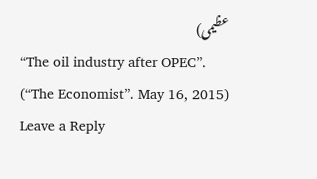عظیمی)
“The oil industry after OPEC”.
(“The Economist”. May 16, 2015)
Leave a Reply